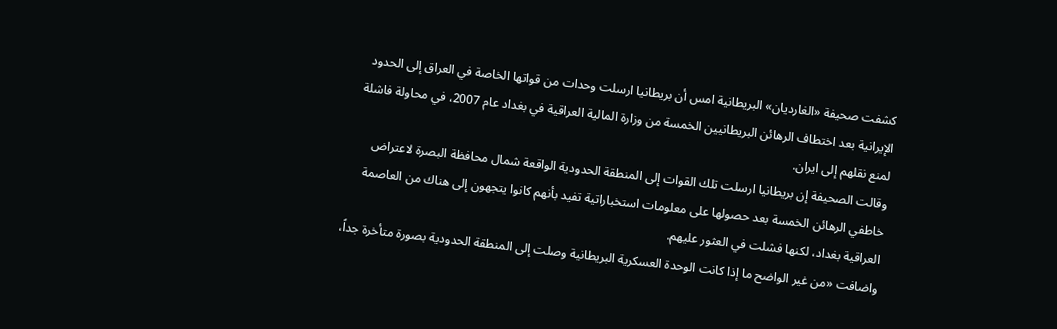كشفت صحيفة «الغارديان» البريطانية امس أن بريطانيا ارسلت وحدات من قواتها الخاصة في العراق إلى الحدود الإيرانية بعد اختطاف الرهائن البريطانيين الخمسة من وزارة المالية العراقية في بغداد عام 2007، في محاولة فاشلة لمنع نقلهم إلى ايران.
وقالت الصحيفة إن بريطانيا ارسلت تلك القوات إلى المنطقة الحدودية الواقعة شمال محافظة البصرة لاعتراض خاطفي الرهائن الخمسة بعد حصولها على معلومات استخباراتية تفيد بأنهم كانوا يتجهون إلى هناك من العاصمة العراقية بغداد، لكنها فشلت في العثور عليهم.
واضافت «من غير الواضح ما إذا كانت الوحدة العسكرية البريطانية وصلت إلى المنطقة الحدودية بصورة متأخرة جداً،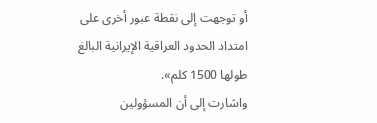أو توجهت إلى نقطة عبور أخرى على امتداد الحدود العراقية الإيرانية البالغ طولها 1500 كلم».
واشارت إلى أن المسؤولين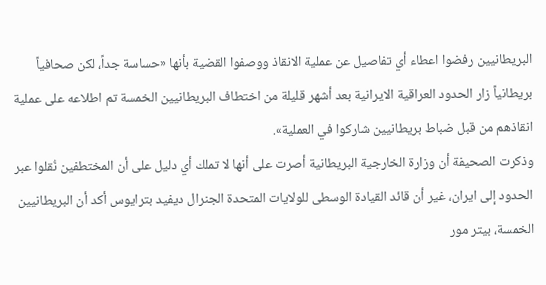البريطانيين رفضوا اعطاء أي تفاصيل عن عملية الانقاذ ووصفوا القضية بأنها «حساسة جداً، لكن صحافياً بريطانياً زار الحدود العراقية الايرانية بعد أشهر قليلة من اختطاف البريطانيين الخمسة تم اطلاعه على عملية انقاذهم من قبل ضباط بريطانيين شاركوا في العملية».
وذكرت الصحيفة أن وزارة الخارجية البريطانية أصرت على أنها لا تملك أي دليل على أن المختطفين نُقلوا عبر الحدود إلى ايران، غير أن قائد القيادة الوسطى للولايات المتحدة الجنرال ديفيد بترايوس أكد أن البريطانيين الخمسة، بيتر مور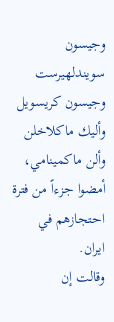وجيسون سويندلهيرست وجيسون كريسويل وأليك ماكلاخلن وألن ماكمينامي، أمضوا جزءاً من فترة احتجازهم في ايران.
وقالت إن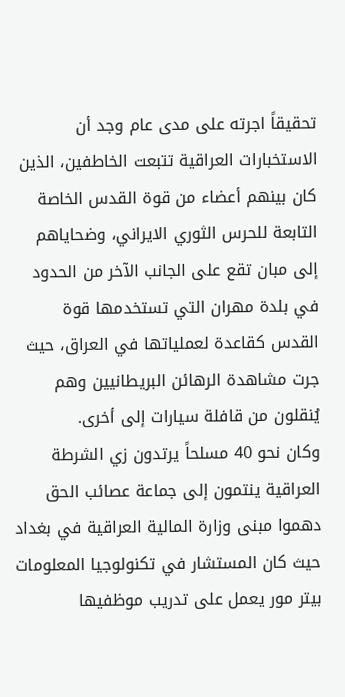تحقيقاً اجرته على مدى عام وجد أن الاستخبارات العراقية تتبعت الخاطفين، الذين كان بينهم أعضاء من قوة القدس الخاصة التابعة للحرس الثوري الايراني، وضحاياهم إلى مبان تقع على الجانب الآخر من الحدود في بلدة مهران التي تستخدمها قوة القدس كقاعدة لعملياتها في العراق، حيث جرت مشاهدة الرهائن البريطانيين وهم يُنقلون من قافلة سيارات إلى أخرى.
وكان نحو 40 مسلحاً يرتدون زي الشرطة العراقية ينتمون إلى جماعة عصائب الحق دهموا مبنى وزارة المالية العراقية في بغداد حيث كان المستشار في تكنولوجيا المعلومات بيتر مور يعمل على تدريب موظفيها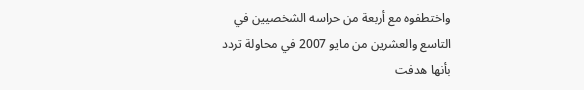واختطفوه مع أربعة من حراسه الشخصيين في التاسع والعشرين من مايو 2007 في محاولة تردد بأنها هدفت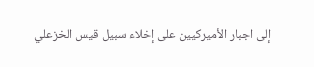إلى اجبار الأميركيين على إخلاء سبيل قيس الخزعلي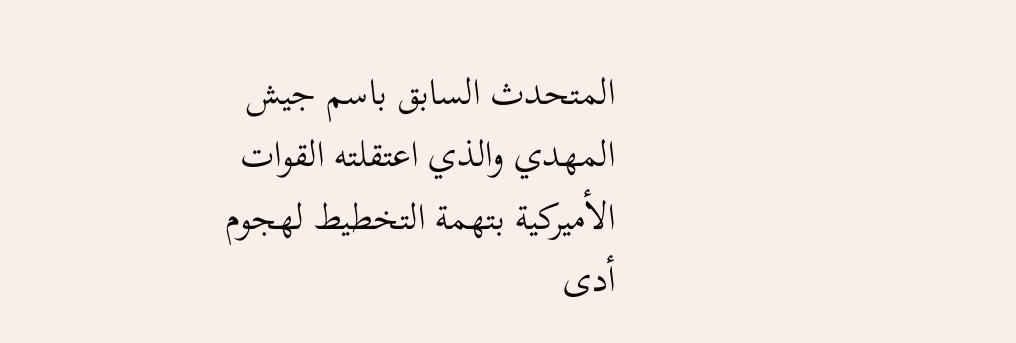المتحدث السابق باسم جيش المهدي والذي اعتقلته القوات الأميركية بتهمة التخطيط لهجوم أدى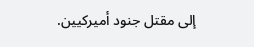إلى مقتل جنود أميركيين.